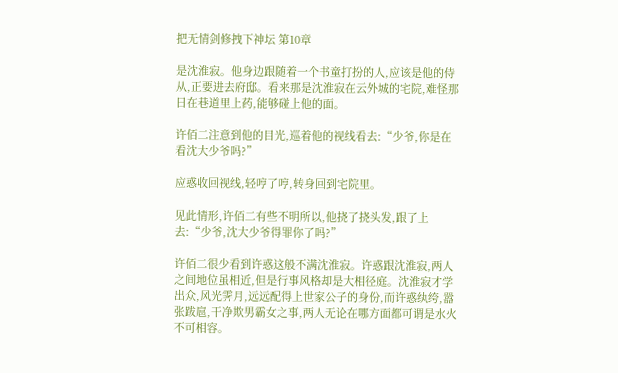把无情剑修拽下神坛 第10章

是沈淮寂。他身边跟随着一个书童打扮的人,应该是他的侍从,正要进去府邸。看来那是沈淮寂在云外城的宅院,难怪那日在巷道里上药,能够碰上他的面。

许佰二注意到他的目光,巡着他的视线看去:“少爷,你是在看沈大少爷吗?”

应惑收回视线,轻哼了哼,转身回到宅院里。

见此情形,许佰二有些不明所以,他挠了挠头发,跟了上去:“少爷,沈大少爷得罪你了吗?”

许佰二很少看到许惑这般不满沈淮寂。许惑跟沈淮寂,两人之间地位虽相近,但是行事风格却是大相径庭。沈淮寂才学出众,风光霁月,远远配得上世家公子的身份,而许惑纨绔,嚣张跋扈,干净欺男霸女之事,两人无论在哪方面都可谓是水火不可相容。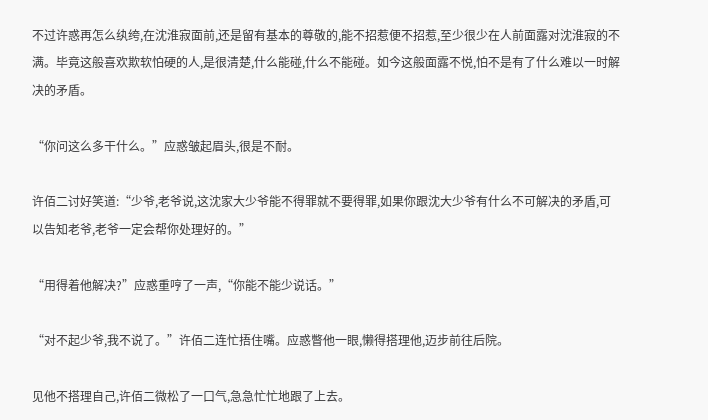不过许惑再怎么纨绔,在沈淮寂面前,还是留有基本的尊敬的,能不招惹便不招惹,至少很少在人前面露对沈淮寂的不满。毕竟这般喜欢欺软怕硬的人,是很清楚,什么能碰,什么不能碰。如今这般面露不悦,怕不是有了什么难以一时解决的矛盾。

“你问这么多干什么。”应惑皱起眉头,很是不耐。

许佰二讨好笑道:“少爷,老爷说,这沈家大少爷能不得罪就不要得罪,如果你跟沈大少爷有什么不可解决的矛盾,可以告知老爷,老爷一定会帮你处理好的。”

“用得着他解决?”应惑重哼了一声,“你能不能少说话。”

“对不起少爷,我不说了。”许佰二连忙捂住嘴。应惑瞥他一眼,懒得搭理他,迈步前往后院。

见他不搭理自己,许佰二微松了一口气,急急忙忙地跟了上去。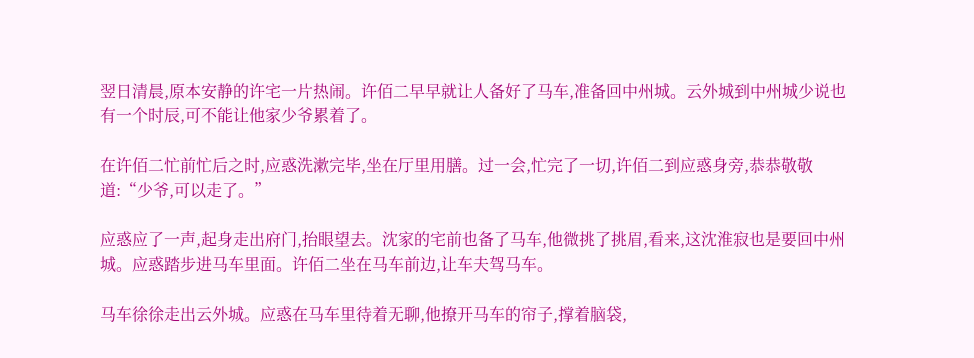翌日清晨,原本安静的许宅一片热闹。许佰二早早就让人备好了马车,准备回中州城。云外城到中州城少说也有一个时辰,可不能让他家少爷累着了。

在许佰二忙前忙后之时,应惑洗漱完毕,坐在厅里用膳。过一会,忙完了一切,许佰二到应惑身旁,恭恭敬敬道:“少爷,可以走了。”

应惑应了一声,起身走出府门,抬眼望去。沈家的宅前也备了马车,他微挑了挑眉,看来,这沈淮寂也是要回中州城。应惑踏步进马车里面。许佰二坐在马车前边,让车夫驾马车。

马车徐徐走出云外城。应惑在马车里待着无聊,他撩开马车的帘子,撑着脑袋,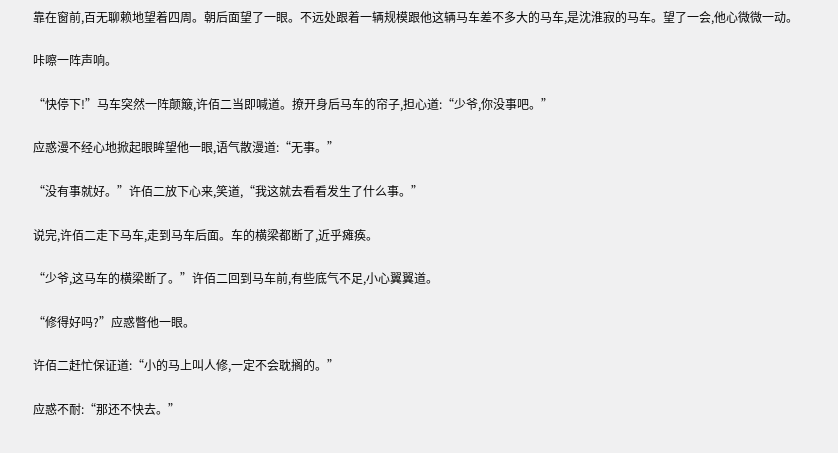靠在窗前,百无聊赖地望着四周。朝后面望了一眼。不远处跟着一辆规模跟他这辆马车差不多大的马车,是沈淮寂的马车。望了一会,他心微微一动。

咔嚓一阵声响。

“快停下!”马车突然一阵颠簸,许佰二当即喊道。撩开身后马车的帘子,担心道:“少爷,你没事吧。”

应惑漫不经心地掀起眼眸望他一眼,语气散漫道:“无事。”

“没有事就好。”许佰二放下心来,笑道,“我这就去看看发生了什么事。”

说完,许佰二走下马车,走到马车后面。车的横梁都断了,近乎瘫痪。

“少爷,这马车的横梁断了。”许佰二回到马车前,有些底气不足,小心翼翼道。

“修得好吗?”应惑瞥他一眼。

许佰二赶忙保证道:“小的马上叫人修,一定不会耽搁的。”

应惑不耐:“那还不快去。”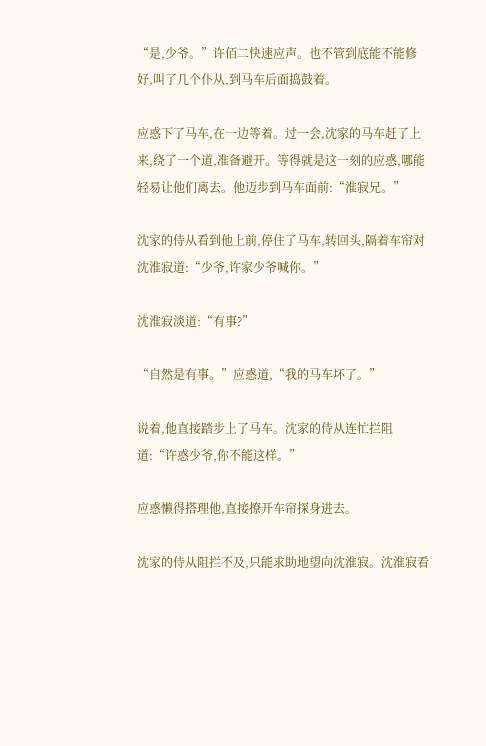“是,少爷。”许佰二快速应声。也不管到底能不能修好,叫了几个仆从,到马车后面捣鼓着。

应惑下了马车,在一边等着。过一会,沈家的马车赶了上来,绕了一个道,准备避开。等得就是这一刻的应惑,哪能轻易让他们离去。他迈步到马车面前:“淮寂兄。”

沈家的侍从看到他上前,停住了马车,转回头,隔着车帘对沈淮寂道:“少爷,许家少爷喊你。”

沈淮寂淡道:“有事?”

“自然是有事。”应惑道,“我的马车坏了。”

说着,他直接踏步上了马车。沈家的侍从连忙拦阻道:“许惑少爷,你不能这样。”

应惑懒得搭理他,直接撩开车帘探身进去。

沈家的侍从阻拦不及,只能求助地望向沈淮寂。沈淮寂看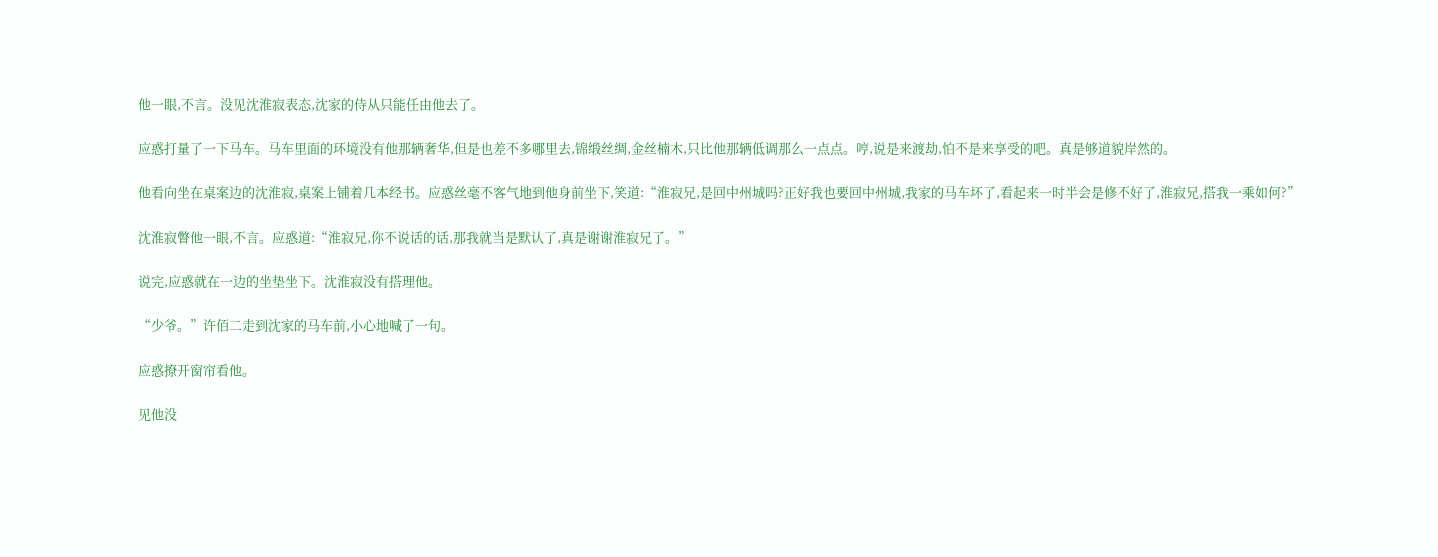他一眼,不言。没见沈淮寂表态,沈家的侍从只能任由他去了。

应惑打量了一下马车。马车里面的环境没有他那辆奢华,但是也差不多哪里去,锦缎丝绸,金丝楠木,只比他那辆低调那么一点点。哼,说是来渡劫,怕不是来享受的吧。真是够道貌岸然的。

他看向坐在桌案边的沈淮寂,桌案上铺着几本经书。应惑丝毫不客气地到他身前坐下,笑道:“淮寂兄,是回中州城吗?正好我也要回中州城,我家的马车坏了,看起来一时半会是修不好了,淮寂兄,搭我一乘如何?”

沈淮寂瞥他一眼,不言。应惑道:“淮寂兄,你不说话的话,那我就当是默认了,真是谢谢淮寂兄了。”

说完,应惑就在一边的坐垫坐下。沈淮寂没有搭理他。

“少爷。”许佰二走到沈家的马车前,小心地喊了一句。

应惑撩开窗帘看他。

见他没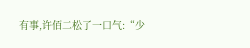有事,许佰二松了一口气:“少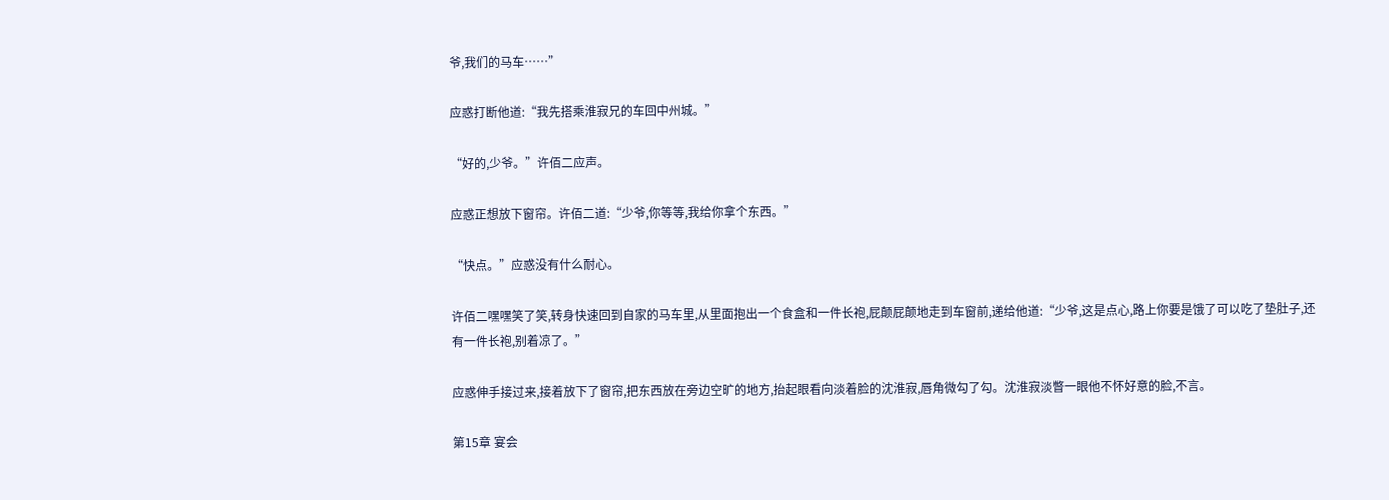爷,我们的马车……”

应惑打断他道:“我先搭乘淮寂兄的车回中州城。”

“好的,少爷。”许佰二应声。

应惑正想放下窗帘。许佰二道:“少爷,你等等,我给你拿个东西。”

“快点。”应惑没有什么耐心。

许佰二嘿嘿笑了笑,转身快速回到自家的马车里,从里面抱出一个食盒和一件长袍,屁颠屁颠地走到车窗前,递给他道:“少爷,这是点心,路上你要是饿了可以吃了垫肚子,还有一件长袍,别着凉了。”

应惑伸手接过来,接着放下了窗帘,把东西放在旁边空旷的地方,抬起眼看向淡着脸的沈淮寂,唇角微勾了勾。沈淮寂淡瞥一眼他不怀好意的脸,不言。

第15章 宴会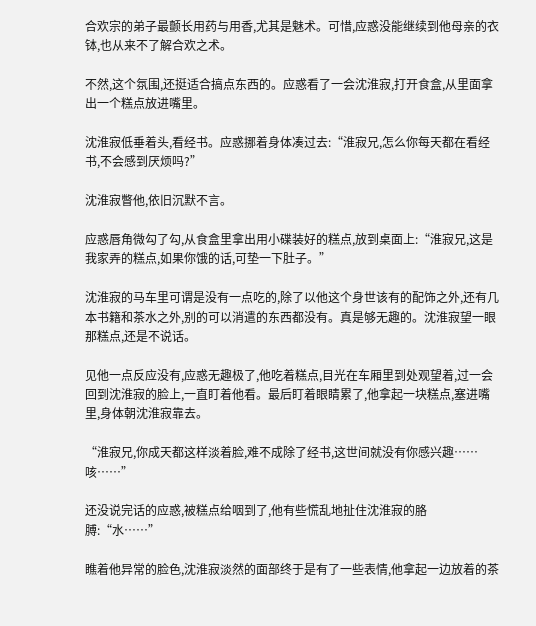合欢宗的弟子最颤长用药与用香,尤其是魅术。可惜,应惑没能继续到他母亲的衣钵,也从来不了解合欢之术。

不然,这个氛围,还挺适合搞点东西的。应惑看了一会沈淮寂,打开食盒,从里面拿出一个糕点放进嘴里。

沈淮寂低垂着头,看经书。应惑挪着身体凑过去:“淮寂兄,怎么你每天都在看经书,不会感到厌烦吗?”

沈淮寂瞥他,依旧沉默不言。

应惑唇角微勾了勾,从食盒里拿出用小碟装好的糕点,放到桌面上:“淮寂兄,这是我家弄的糕点,如果你饿的话,可垫一下肚子。”

沈淮寂的马车里可谓是没有一点吃的,除了以他这个身世该有的配饰之外,还有几本书籍和茶水之外,别的可以消遣的东西都没有。真是够无趣的。沈淮寂望一眼那糕点,还是不说话。

见他一点反应没有,应惑无趣极了,他吃着糕点,目光在车厢里到处观望着,过一会回到沈淮寂的脸上,一直盯着他看。最后盯着眼睛累了,他拿起一块糕点,塞进嘴里,身体朝沈淮寂靠去。

“淮寂兄,你成天都这样淡着脸,难不成除了经书,这世间就没有你感兴趣……咳……”

还没说完话的应惑,被糕点给咽到了,他有些慌乱地扯住沈淮寂的胳膊:“水……”

瞧着他异常的脸色,沈淮寂淡然的面部终于是有了一些表情,他拿起一边放着的茶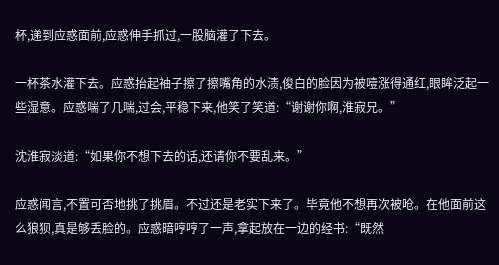杯,递到应惑面前,应惑伸手抓过,一股脑灌了下去。

一杯茶水灌下去。应惑抬起袖子擦了擦嘴角的水渍,俊白的脸因为被噎涨得通红,眼眸泛起一些湿意。应惑喘了几喘,过会,平稳下来,他笑了笑道:“谢谢你啊,淮寂兄。”

沈淮寂淡道:“如果你不想下去的话,还请你不要乱来。”

应惑闻言,不置可否地挑了挑眉。不过还是老实下来了。毕竟他不想再次被呛。在他面前这么狼狈,真是够丢脸的。应惑暗哼哼了一声,拿起放在一边的经书:“既然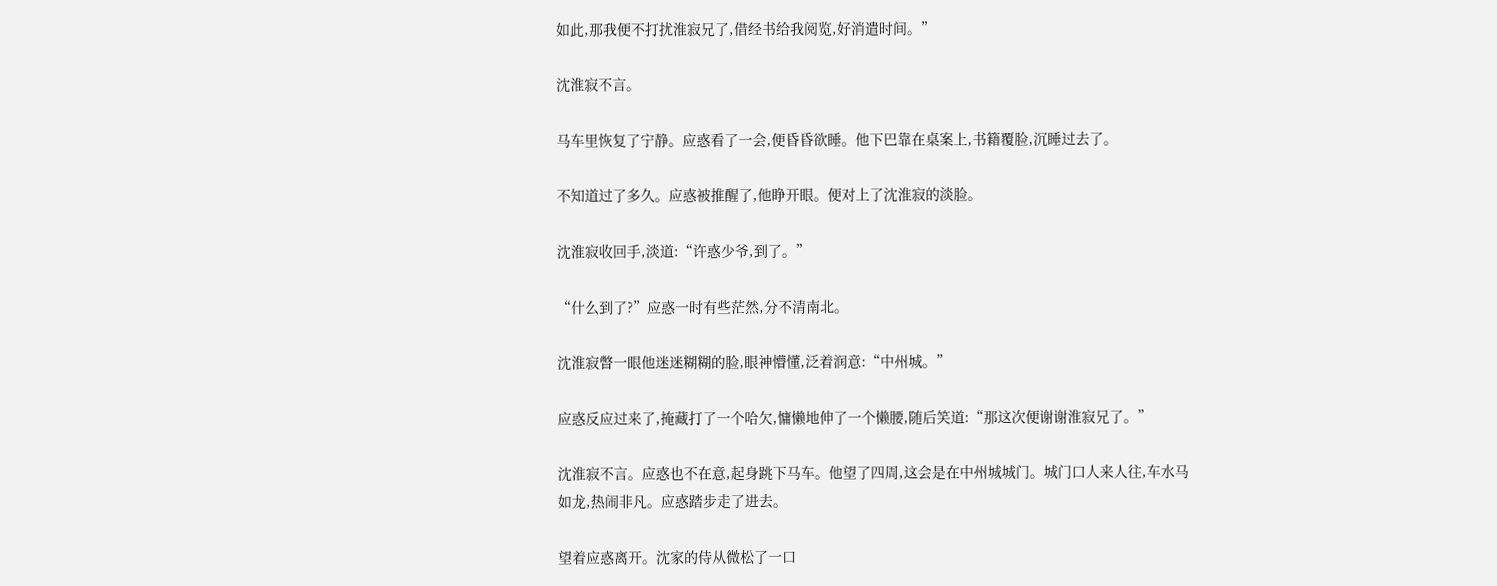如此,那我便不打扰淮寂兄了,借经书给我阅览,好消遣时间。”

沈淮寂不言。

马车里恢复了宁静。应惑看了一会,便昏昏欲睡。他下巴靠在桌案上,书籍覆脸,沉睡过去了。

不知道过了多久。应惑被推醒了,他睁开眼。便对上了沈淮寂的淡脸。

沈淮寂收回手,淡道:“许惑少爷,到了。”

“什么到了?”应惑一时有些茫然,分不清南北。

沈淮寂瞥一眼他迷迷糊糊的脸,眼神懵懂,泛着润意:“中州城。”

应惑反应过来了,掩藏打了一个哈欠,慵懒地伸了一个懒腰,随后笑道:“那这次便谢谢淮寂兄了。”

沈淮寂不言。应惑也不在意,起身跳下马车。他望了四周,这会是在中州城城门。城门口人来人往,车水马如龙,热闹非凡。应惑踏步走了进去。

望着应惑离开。沈家的侍从微松了一口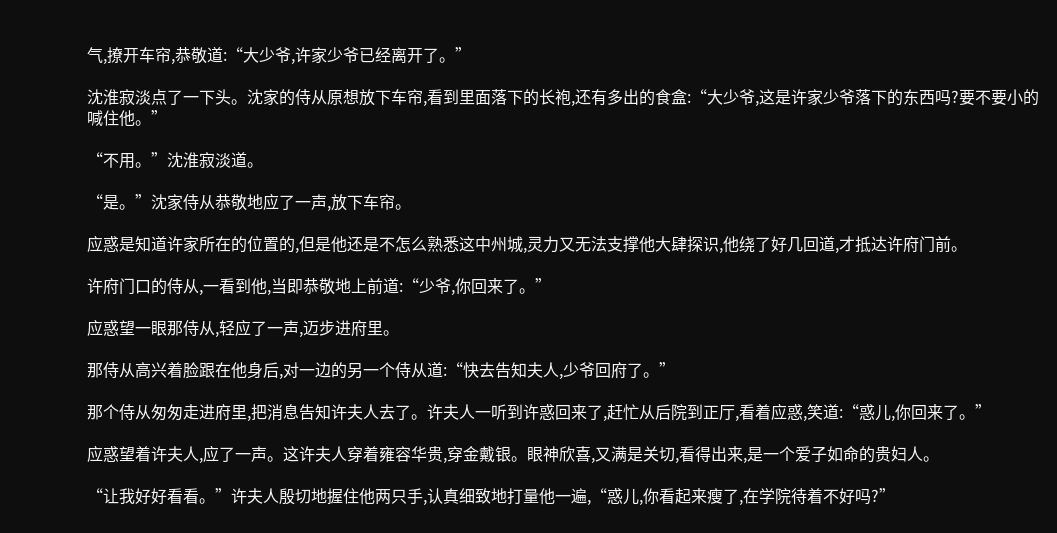气,撩开车帘,恭敬道:“大少爷,许家少爷已经离开了。”

沈淮寂淡点了一下头。沈家的侍从原想放下车帘,看到里面落下的长袍,还有多出的食盒:“大少爷,这是许家少爷落下的东西吗?要不要小的喊住他。”

“不用。”沈淮寂淡道。

“是。”沈家侍从恭敬地应了一声,放下车帘。

应惑是知道许家所在的位置的,但是他还是不怎么熟悉这中州城,灵力又无法支撑他大肆探识,他绕了好几回道,才抵达许府门前。

许府门口的侍从,一看到他,当即恭敬地上前道:“少爷,你回来了。”

应惑望一眼那侍从,轻应了一声,迈步进府里。

那侍从高兴着脸跟在他身后,对一边的另一个侍从道:“快去告知夫人,少爷回府了。”

那个侍从匆匆走进府里,把消息告知许夫人去了。许夫人一听到许惑回来了,赶忙从后院到正厅,看着应惑,笑道:“惑儿,你回来了。”

应惑望着许夫人,应了一声。这许夫人穿着雍容华贵,穿金戴银。眼神欣喜,又满是关切,看得出来,是一个爱子如命的贵妇人。

“让我好好看看。”许夫人殷切地握住他两只手,认真细致地打量他一遍,“惑儿,你看起来瘦了,在学院待着不好吗?”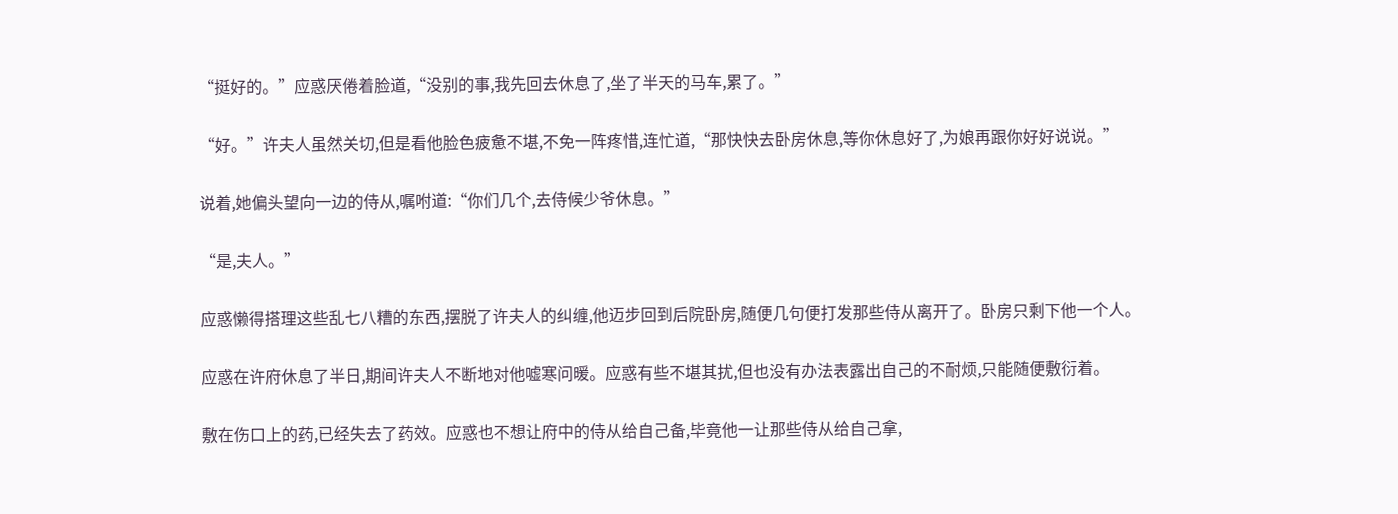“挺好的。”应惑厌倦着脸道,“没别的事,我先回去休息了,坐了半天的马车,累了。”

“好。”许夫人虽然关切,但是看他脸色疲惫不堪,不免一阵疼惜,连忙道,“那快快去卧房休息,等你休息好了,为娘再跟你好好说说。”

说着,她偏头望向一边的侍从,嘱咐道:“你们几个,去侍候少爷休息。”

“是,夫人。”

应惑懒得搭理这些乱七八糟的东西,摆脱了许夫人的纠缠,他迈步回到后院卧房,随便几句便打发那些侍从离开了。卧房只剩下他一个人。

应惑在许府休息了半日,期间许夫人不断地对他嘘寒问暖。应惑有些不堪其扰,但也没有办法表露出自己的不耐烦,只能随便敷衍着。

敷在伤口上的药,已经失去了药效。应惑也不想让府中的侍从给自己备,毕竟他一让那些侍从给自己拿,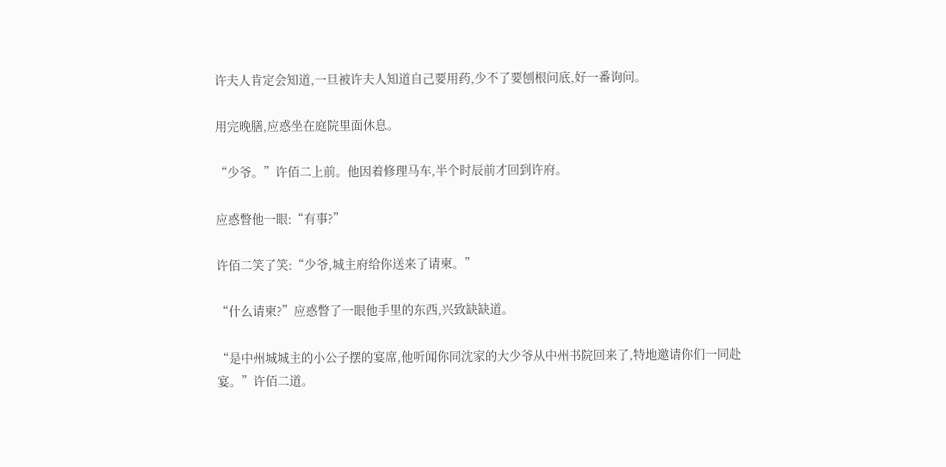许夫人肯定会知道,一旦被许夫人知道自己要用药,少不了要刨根问底,好一番询问。

用完晚膳,应惑坐在庭院里面休息。

“少爷。”许佰二上前。他因着修理马车,半个时辰前才回到许府。

应惑瞥他一眼:“有事?”

许佰二笑了笑:“少爷,城主府给你送来了请柬。”

“什么请柬?”应惑瞥了一眼他手里的东西,兴致缺缺道。

“是中州城城主的小公子摆的宴席,他听闻你同沈家的大少爷从中州书院回来了,特地邀请你们一同赴宴。”许佰二道。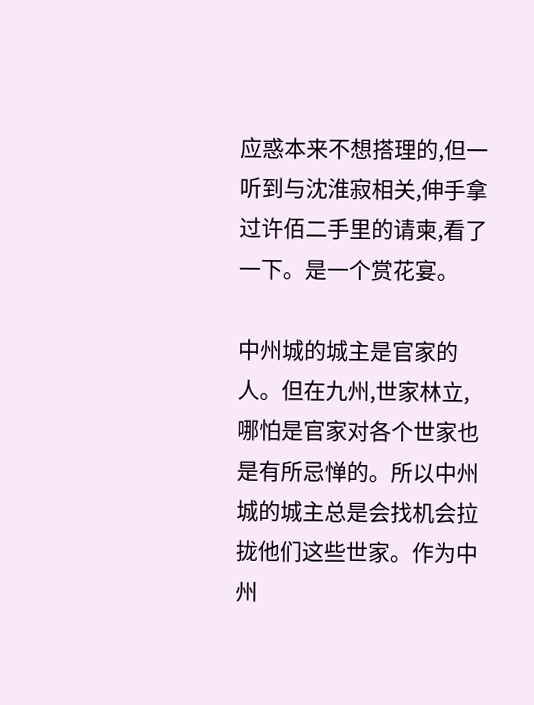应惑本来不想搭理的,但一听到与沈淮寂相关,伸手拿过许佰二手里的请柬,看了一下。是一个赏花宴。

中州城的城主是官家的人。但在九州,世家林立,哪怕是官家对各个世家也是有所忌惮的。所以中州城的城主总是会找机会拉拢他们这些世家。作为中州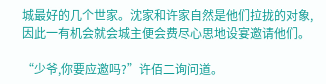城最好的几个世家。沈家和许家自然是他们拉拢的对象,因此一有机会就会城主便会费尽心思地设宴邀请他们。

“少爷,你要应邀吗?”许佰二询问道。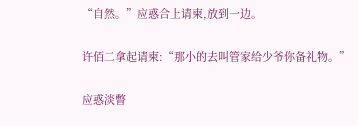“自然。”应惑合上请柬,放到一边。

许佰二拿起请柬:“那小的去叫管家给少爷你备礼物。”

应惑淡瞥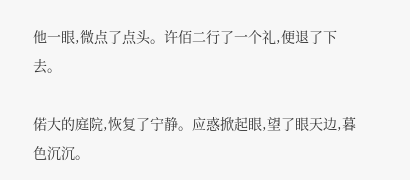他一眼,微点了点头。许佰二行了一个礼,便退了下去。

偌大的庭院,恢复了宁静。应惑掀起眼,望了眼天边,暮色沉沉。